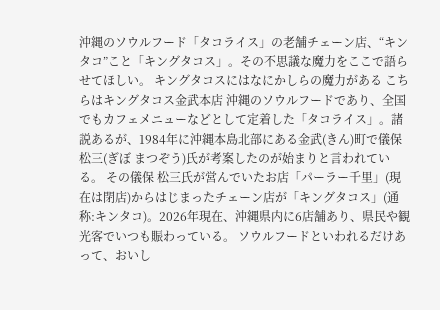沖縄のソウルフード「タコライス」の老舗チェーン店、“キンタコ”こと「キングタコス」。その不思議な魔力をここで語らせてほしい。 キングタコスにはなにかしらの魔力がある こちらはキングタコス金武本店 沖縄のソウルフードであり、全国でもカフェメニューなどとして定着した「タコライス」。諸説あるが、1984年に沖縄本島北部にある金武(きん)町で儀保 松三(ぎぼ まつぞう)氏が考案したのが始まりと言われている。 その儀保 松三氏が営んでいたお店「パーラー千里」(現在は閉店)からはじまったチェーン店が「キングタコス」(通称:キンタコ)。2026年現在、沖縄県内に6店舗あり、県民や観光客でいつも賑わっている。 ソウルフードといわれるだけあって、おいし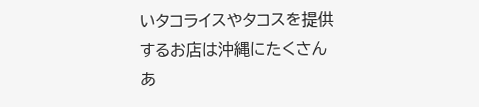いタコライスやタコスを提供するお店は沖縄にたくさんあ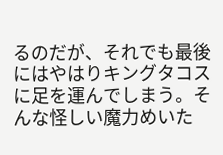るのだが、それでも最後にはやはりキングタコスに足を運んでしまう。そんな怪しい魔力めいた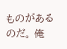ものがあるのだ。 俺